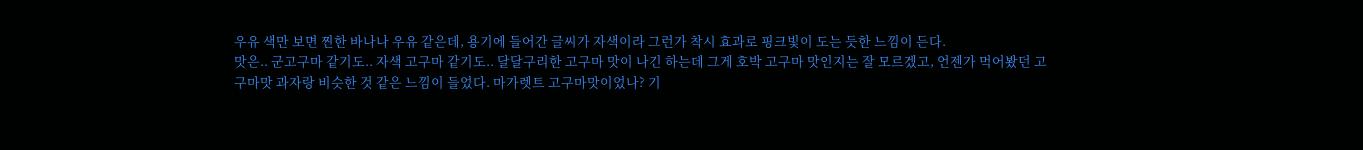우유 색만 보면 찐한 바나나 우유 같은데, 용기에 들어간 글씨가 자색이라 그런가 착시 효과로 핑크빛이 도는 듯한 느낌이 든다.
맛은.. 군고구마 같기도.. 자색 고구마 같기도.. 달달구리한 고구마 맛이 나긴 하는데 그게 호박 고구마 맛인지는 잘 모르겠고, 언젠가 먹어봤던 고구마맛 과자랑 비슷한 것 같은 느낌이 들었다. 마가렛트 고구마맛이었나? 기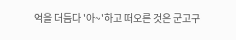억을 더듬다 '아~'하고 떠오른 것은 군고구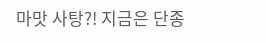마맛 사탕?! 지금은 단종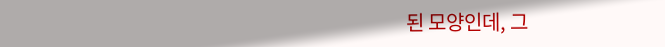된 모양인데, 그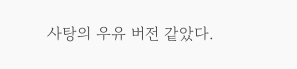사탕의 우유 버전 같았다.